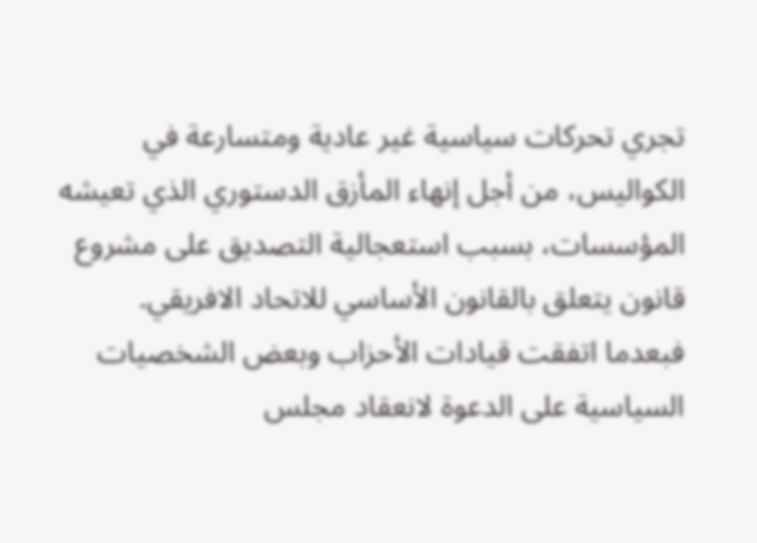تجري تحركات سياسية غير عادية ومتسارعة في الكواليس، من أجل إنهاء المأزق الدستوري الذي تعيشه المؤسسات، بسبب استعجالية التصديق على مشروع قانون يتعلق بالقانون الأساسي للاتحاد الافريقي.
فبعدما اتفقت قيادات الأحزاب وبعض الشخصيات السياسية على الدعوة لانعقاد مجلس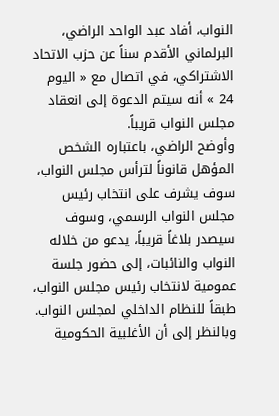النواب، أفاد عبد الواحد الراضي، البرلماني الأقدم سناً عن حزب الاتحاد الاشتراكي، في اتصال مع « اليوم 24 » أنه سيتم الدعوة إلى انعقاد مجلس النواب قريباً.
وأوضح الراضي، باعتباره الشخص المؤهل قانوناً لترأس مجلس النواب، سوف يشرف على انتخاب رئيس مجلس النواب الرسمي، وسوف سيصدر بلاغاً قريباً، يدعو من خلاله النواب والنائبات، إلى حضور جلسة عمومية لانتخاب رئيس مجلس النواب، طبقاً للنظام الداخلي لمجلس النواب.
وبالنظر إلى أن الأغلبية الحكومية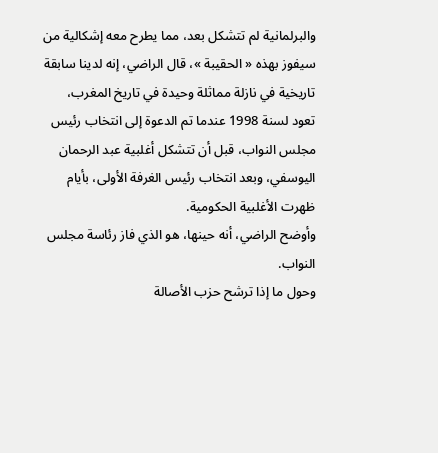والبرلمانية لم تتشكل بعد، مما يطرح معه إشكالية من سيفوز بهذه « الحقيبة »، قال الراضي، إنه لدينا سابقة تاريخية في نازلة مماثلة وحيدة في تاريخ المغرب، تعود لسنة 1998 عندما تم الدعوة إلى انتخاب رئيس مجلس النواب، قبل أن تتشكل أغلبية عبد الرحمان اليوسفي، وبعد انتخاب رئيس الغرفة الأولى، بأيام ظهرت الأغلبية الحكومية.
وأوضح الراضي، أنه حينها، هو الذي فاز رئاسة مجلس النواب.
وحول ما إذا ترشح حزب الأصالة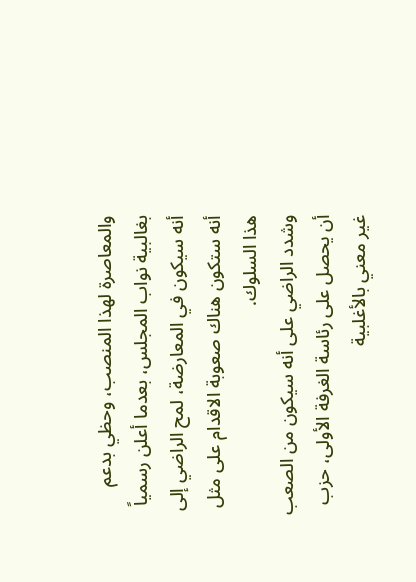والمعاصرة لهذا المنصب، وحظي بدعم بغالبية نواب المجلس، بعدما أعلن رسمياً أنه سيكون في المعارضة، لمح الراضي إلى أنه ستكون هناك صعوبة الاقدام على مثل هذا السلوك.
وشدد الراضي على أنه سيكون من الصعب أن يحصل على رئاسة الغرفة الأولى، حزب غير معني بالأغلبية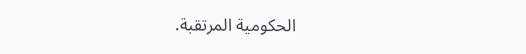الحكومية المرتقبة.